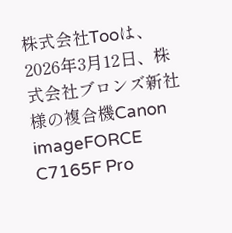株式会社Tooは、2026年3月12日、株式会社ブロンズ新社様の複合機Canon imageFORCE C7165F Pro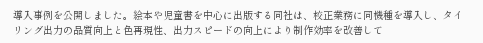導入事例を公開しました。絵本や児童書を中心に出版する同社は、校正業務に同機種を導入し、タイリング出力の品質向上と色再現性、出力スピードの向上により制作効率を改善して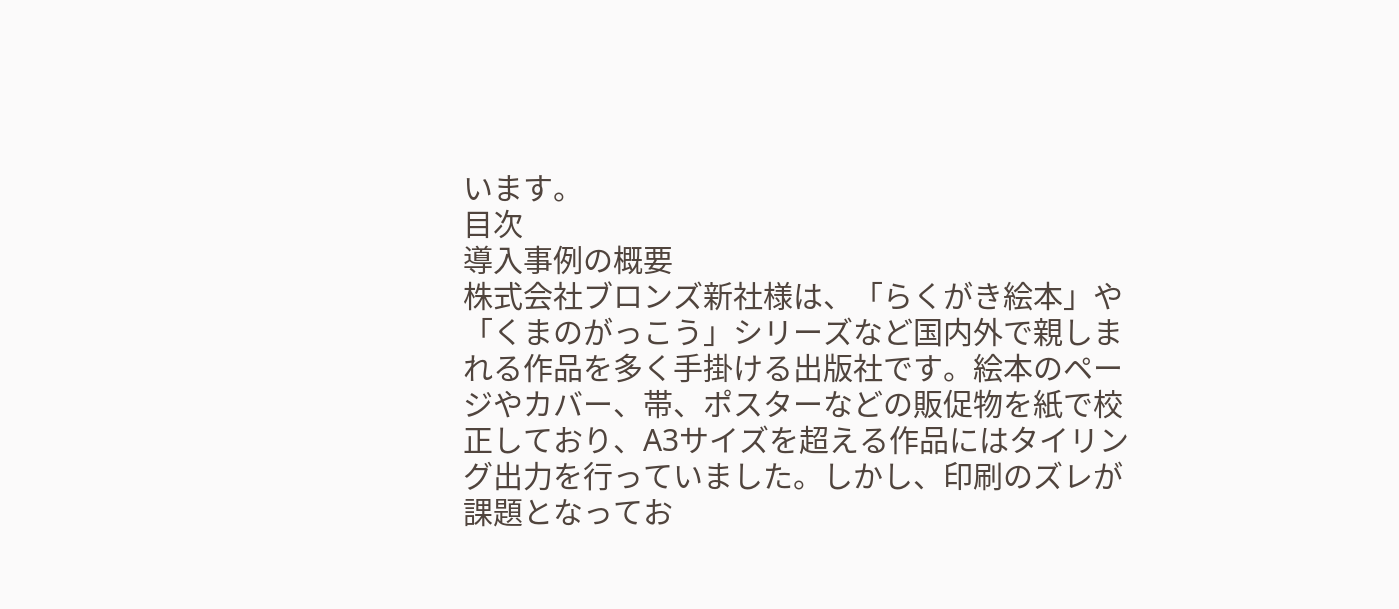います。
目次
導入事例の概要
株式会社ブロンズ新社様は、「らくがき絵本」や「くまのがっこう」シリーズなど国内外で親しまれる作品を多く手掛ける出版社です。絵本のページやカバー、帯、ポスターなどの販促物を紙で校正しており、A3サイズを超える作品にはタイリング出力を行っていました。しかし、印刷のズレが課題となってお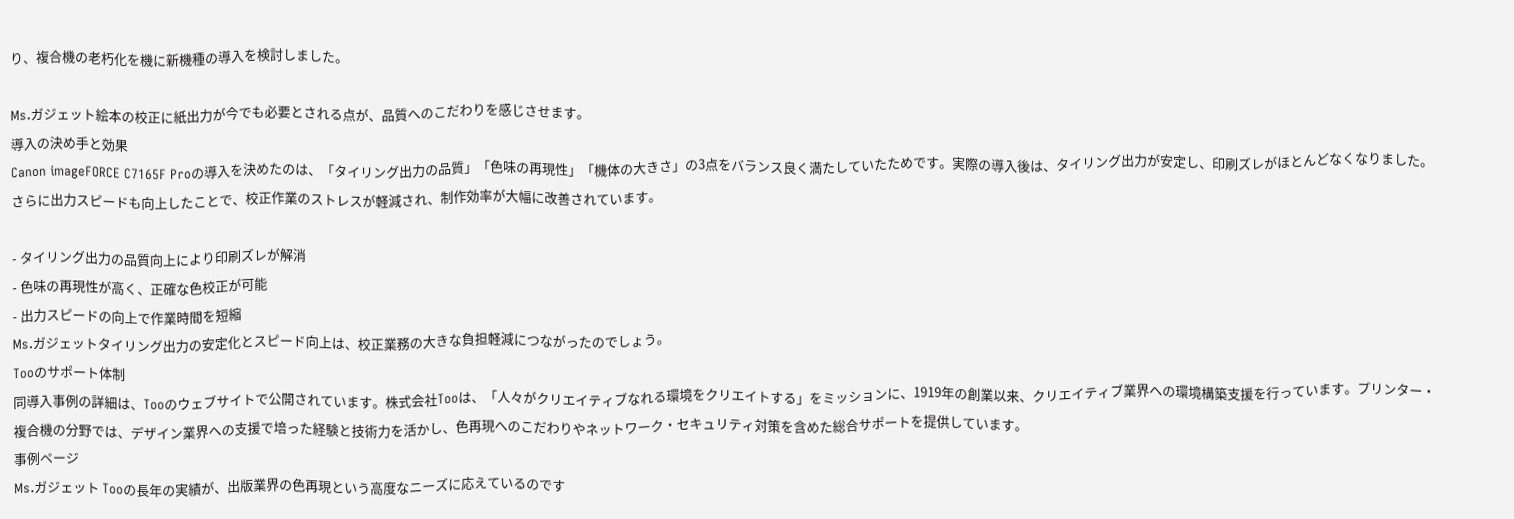り、複合機の老朽化を機に新機種の導入を検討しました。

Ms.ガジェット絵本の校正に紙出力が今でも必要とされる点が、品質へのこだわりを感じさせます。
導入の決め手と効果
Canon imageFORCE C7165F Proの導入を決めたのは、「タイリング出力の品質」「色味の再現性」「機体の大きさ」の3点をバランス良く満たしていたためです。実際の導入後は、タイリング出力が安定し、印刷ズレがほとんどなくなりました。さらに出力スピードも向上したことで、校正作業のストレスが軽減され、制作効率が大幅に改善されています。

- タイリング出力の品質向上により印刷ズレが解消
- 色味の再現性が高く、正確な色校正が可能
- 出力スピードの向上で作業時間を短縮
Ms.ガジェットタイリング出力の安定化とスピード向上は、校正業務の大きな負担軽減につながったのでしょう。
Tooのサポート体制
同導入事例の詳細は、Tooのウェブサイトで公開されています。株式会社Tooは、「人々がクリエイティブなれる環境をクリエイトする」をミッションに、1919年の創業以来、クリエイティブ業界への環境構築支援を行っています。プリンター・複合機の分野では、デザイン業界への支援で培った経験と技術力を活かし、色再現へのこだわりやネットワーク・セキュリティ対策を含めた総合サポートを提供しています。
事例ページ
Ms.ガジェット Tooの長年の実績が、出版業界の色再現という高度なニーズに応えているのです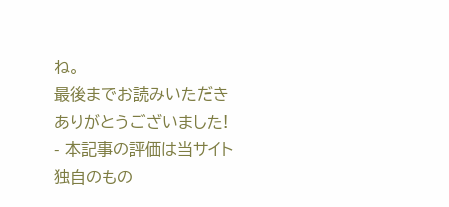ね。
最後までお読みいただきありがとうございました!
- 本記事の評価は当サイト独自のもの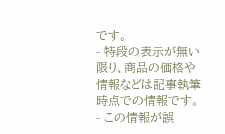です。
- 特段の表示が無い限り、商品の価格や情報などは記事執筆時点での情報です。
- この情報が誤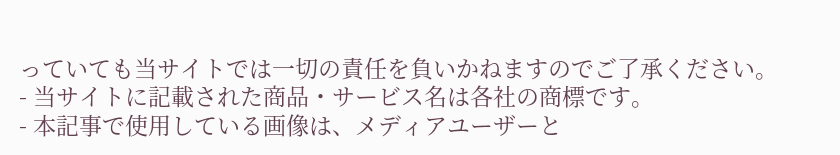っていても当サイトでは一切の責任を負いかねますのでご了承ください。
- 当サイトに記載された商品・サービス名は各社の商標です。
- 本記事で使用している画像は、メディアユーザーと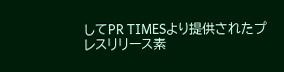してPR TIMESより提供されたプレスリリース素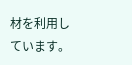材を利用しています。